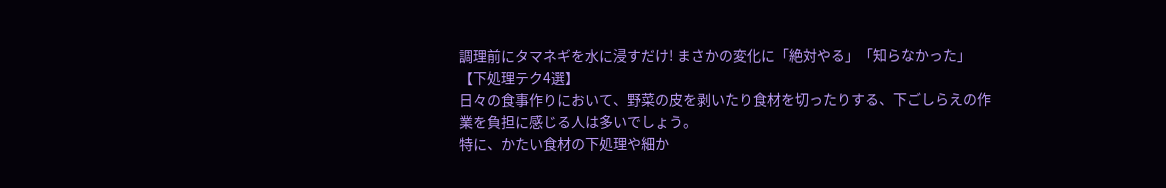調理前にタマネギを水に浸すだけ! まさかの変化に「絶対やる」「知らなかった」【下処理テク4選】
日々の食事作りにおいて、野菜の皮を剥いたり食材を切ったりする、下ごしらえの作業を負担に感じる人は多いでしょう。
特に、かたい食材の下処理や細か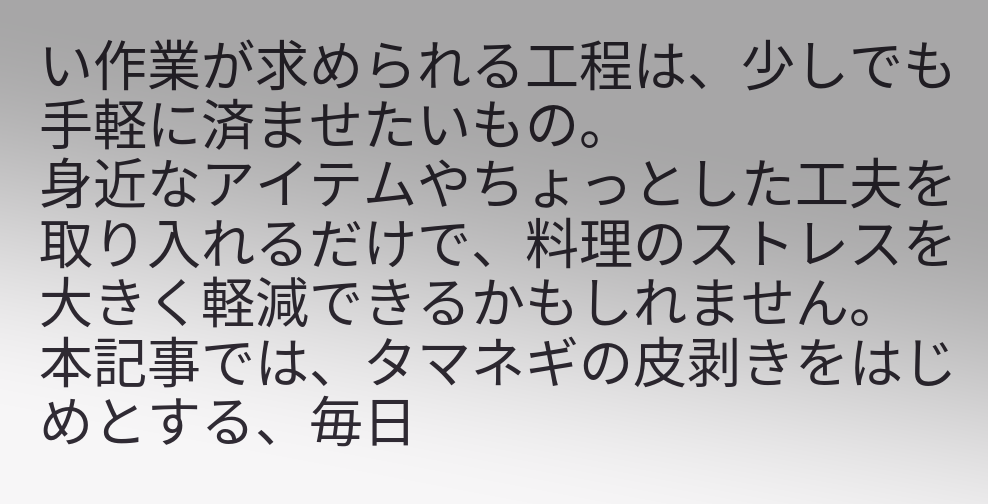い作業が求められる工程は、少しでも手軽に済ませたいもの。
身近なアイテムやちょっとした工夫を取り入れるだけで、料理のストレスを大きく軽減できるかもしれません。
本記事では、タマネギの皮剥きをはじめとする、毎日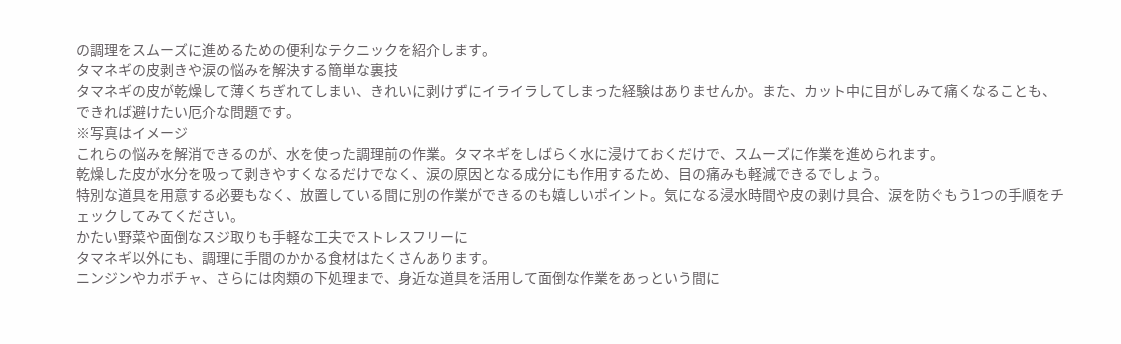の調理をスムーズに進めるための便利なテクニックを紹介します。
タマネギの皮剥きや涙の悩みを解決する簡単な裏技
タマネギの皮が乾燥して薄くちぎれてしまい、きれいに剥けずにイライラしてしまった経験はありませんか。また、カット中に目がしみて痛くなることも、できれば避けたい厄介な問題です。
※写真はイメージ
これらの悩みを解消できるのが、水を使った調理前の作業。タマネギをしばらく水に浸けておくだけで、スムーズに作業を進められます。
乾燥した皮が水分を吸って剥きやすくなるだけでなく、涙の原因となる成分にも作用するため、目の痛みも軽減できるでしょう。
特別な道具を用意する必要もなく、放置している間に別の作業ができるのも嬉しいポイント。気になる浸水時間や皮の剥け具合、涙を防ぐもう1つの手順をチェックしてみてください。
かたい野菜や面倒なスジ取りも手軽な工夫でストレスフリーに
タマネギ以外にも、調理に手間のかかる食材はたくさんあります。
ニンジンやカボチャ、さらには肉類の下処理まで、身近な道具を活用して面倒な作業をあっという間に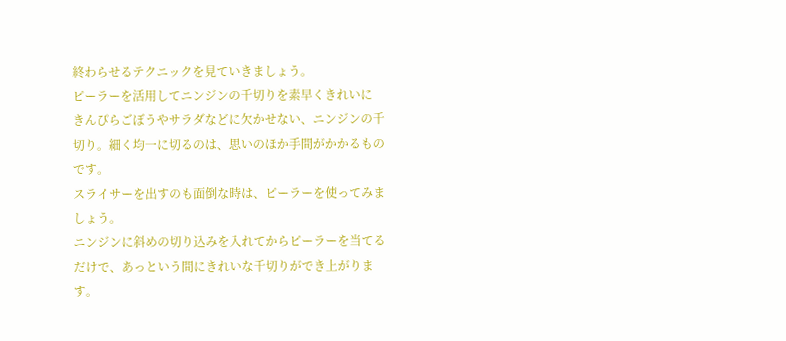終わらせるテクニックを見ていきましょう。
ピーラーを活用してニンジンの千切りを素早くきれいに
きんぴらごぼうやサラダなどに欠かせない、ニンジンの千切り。細く均一に切るのは、思いのほか手間がかかるものです。
スライサーを出すのも面倒な時は、ピーラーを使ってみましょう。
ニンジンに斜めの切り込みを入れてからピーラーを当てるだけで、あっという間にきれいな千切りができ上がります。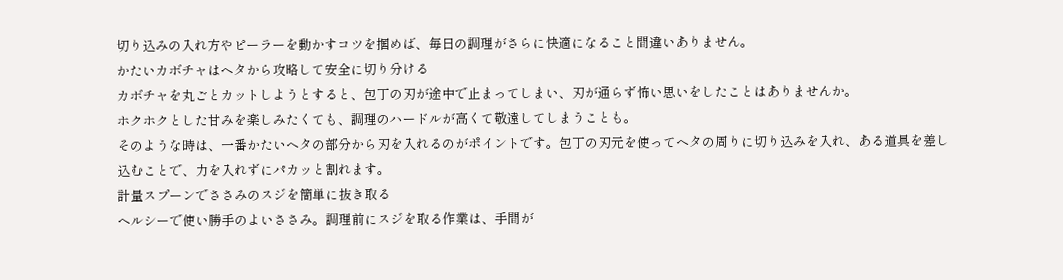切り込みの入れ方やピーラーを動かすコツを掴めば、毎日の調理がさらに快適になること間違いありません。
かたいカボチャはヘタから攻略して安全に切り分ける
カボチャを丸ごとカットしようとすると、包丁の刃が途中で止まってしまい、刃が通らず怖い思いをしたことはありませんか。
ホクホクとした甘みを楽しみたくても、調理のハードルが高くて敬遠してしまうことも。
そのような時は、一番かたいヘタの部分から刃を入れるのがポイントです。包丁の刃元を使ってヘタの周りに切り込みを入れ、ある道具を差し込むことで、力を入れずにパカッと割れます。
計量スプーンでささみのスジを簡単に抜き取る
ヘルシーで使い勝手のよいささみ。調理前にスジを取る作業は、手間が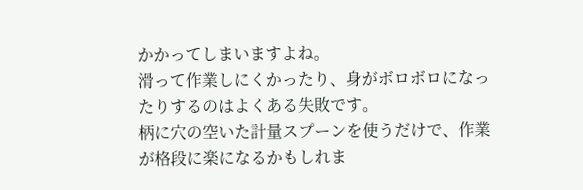かかってしまいますよね。
滑って作業しにくかったり、身がボロボロになったりするのはよくある失敗です。
柄に穴の空いた計量スプーンを使うだけで、作業が格段に楽になるかもしれま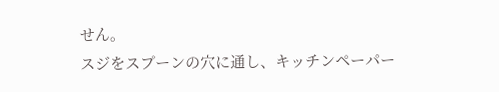せん。
スジをスプーンの穴に通し、キッチンペーパー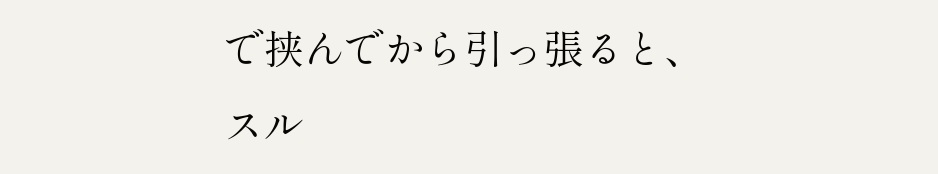で挟んでから引っ張ると、スル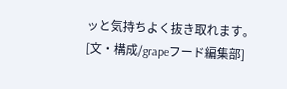ッと気持ちよく抜き取れます。
[文・構成/grapeフード編集部]